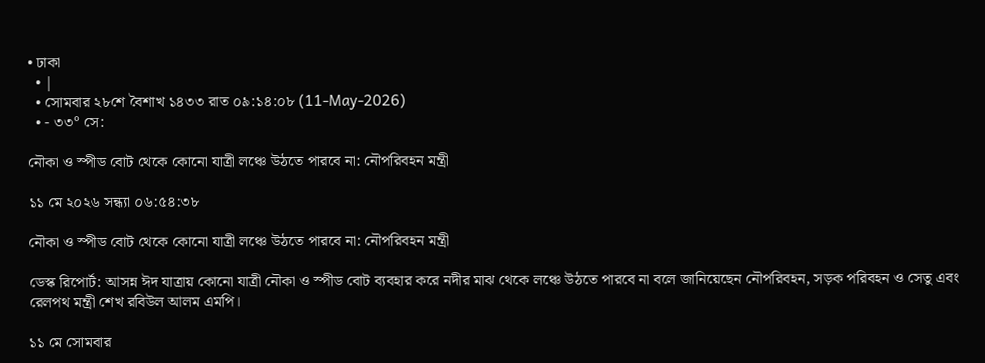• ঢাকা
  • |
  • সোমবার ২৮শে বৈশাখ ১৪৩৩ রাত ০৯:১৪:০৮ (11-May-2026)
  • - ৩৩° সে:

নৌকা ও স্পীড বোট থেকে কোনো যাত্রী লঞ্চে উঠতে পারবে না: নৌপরিবহন মন্ত্রী

১১ মে ২০২৬ সন্ধ্যা ০৬:৫৪:৩৮

নৌকা ও স্পীড বোট থেকে কোনো যাত্রী লঞ্চে উঠতে পারবে না: নৌপরিবহন মন্ত্রী

ডেস্ক রিপোর্ট: আসন্ন ঈদ যাত্রায় কোনো যাত্রী নৌকা ও স্পীড বোট ব্যবহার করে নদীর মাঝ থেকে লঞ্চে উঠতে পারবে না বলে জানিয়েছেন নৌপরিবহন, সড়ক পরিবহন ও সেতু এবং রেলপথ মন্ত্রী শেখ রবিউল আলম এমপি।

১১ মে সোমবার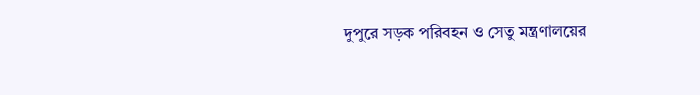দুপুরে সড়ক পরিবহন ও সেতু মন্ত্রণালয়ের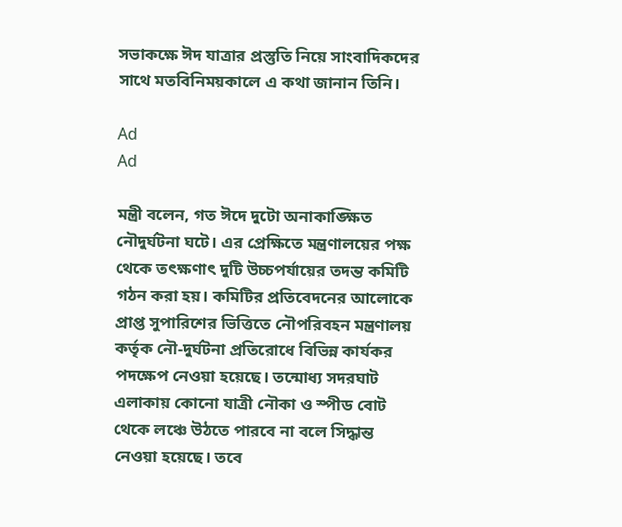সভাকক্ষে ঈদ যাত্রার প্রস্তুতি নিয়ে সাংবাদিকদের সাথে মতবিনিময়কালে এ কথা জানান তিনি।

Ad
Ad

মন্ত্রী বলেন, গত ঈদে দুটো অনাকাঙ্ক্ষিত নৌদুর্ঘটনা ঘটে। এর প্রেক্ষিতে মন্ত্রণালয়ের পক্ষ থেকে তৎক্ষণাৎ দুটি উচ্চপর্যায়ের তদন্ত কমিটি গঠন করা হয়। কমিটির প্রতিবেদনের আলোকে প্রাপ্ত সুপারিশের ভিত্তিতে নৌপরিবহন মন্ত্রণালয় কর্তৃক নৌ-দুর্ঘটনা প্রতিরোধে বিভিন্ন কার্যকর পদক্ষেপ নেওয়া হয়েছে। তন্মোধ্য সদরঘাট এলাকায় কোনো যাত্রী নৌকা ও স্পীড বোট থেকে লঞ্চে উঠতে পারবে না বলে সিদ্ধান্ত নেওয়া হয়েছে। তবে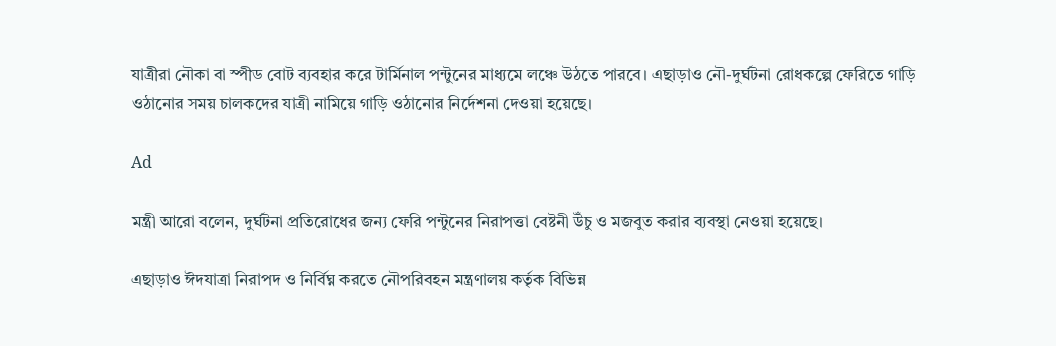যাত্রীরা নৌকা বা স্পীড বোট ব্যবহার করে টার্মিনাল পন্টুনের মাধ্যমে লঞ্চে উঠতে পারবে। এছাড়াও নৌ-দুর্ঘটনা রোধকল্পে ফেরিতে গাড়ি ওঠানোর সময় চালকদের যাত্রী নামিয়ে গাড়ি ওঠানোর নির্দেশনা দেওয়া হয়েছে।

Ad

মন্ত্রী আরো বলেন, দুর্ঘটনা প্রতিরোধের জন্য ফেরি পন্টুনের নিরাপত্তা বেষ্টনী উঁচু ও মজবুত করার ব্যবস্থা নেওয়া হয়েছে।

এছাড়াও ঈদযাত্রা নিরাপদ ও নির্বিঘ্ন করতে নৌপরিবহন মন্ত্রণালয় কর্তৃক বিভিন্ন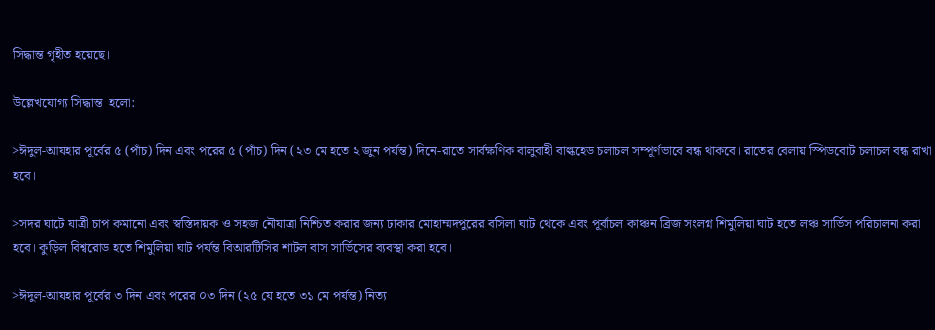সিদ্ধান্ত গৃহীত হয়েছে।

উল্লেখযোগ্য সিদ্ধান্ত  হলো:

>ঈদুল-আযহার পূর্বের ৫ (পাঁচ) দিন এবং পরের ৫ (পাঁচ) দিন (২৩ মে হতে ২ জুন পর্যন্ত) দিনে-রাতে সার্বক্ষণিক বালুবাহী বাল্কহেড চলাচল সম্পূর্ণভাবে বন্ধ থাকবে। রাতের বেলায় স্পিডবোট চলাচল বন্ধ রাখা হবে।

>সদর ঘাটে যাত্রী চাপ কমানো এবং স্বস্তিদায়ক ও সহজ নৌযাত্রা নিশ্চিত করার জন্য ঢাকার মোহাম্মদপুরের বসিলা ঘাট থেকে এবং পূর্বাচল কাঞ্চন ব্রিজ সংলগ্ন শিমুলিয়া ঘাট হতে লঞ্চ সার্ভিস পরিচালনা করা হবে। কুড়িল বিশ্বরোড হতে শিমুলিয়া ঘাট পর্যন্ত বিআরটিসির শাটল বাস সার্ভিসের ব্যবস্থা করা হবে।

>ঈদুল-আযহার পূর্বের ৩ দিন এবং পরের ০৩ দিন (২৫ যে হতে ৩১ মে পর্যন্ত) নিত্য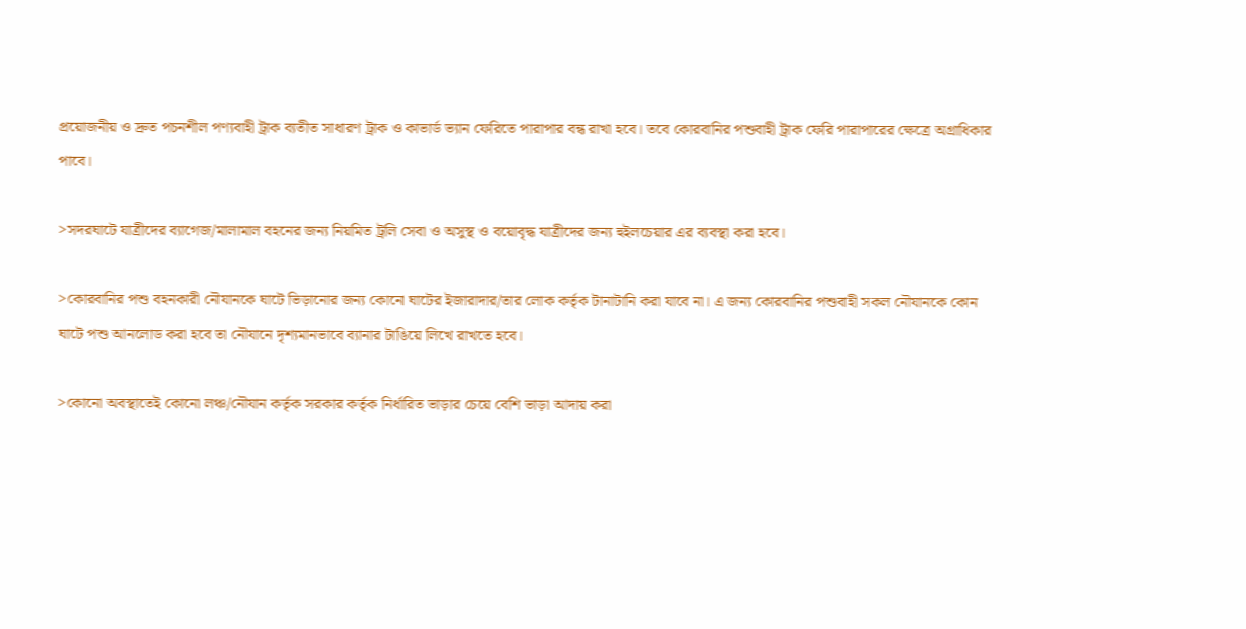প্রয়োজনীয় ও দ্রুত পচনশীল পণ্যবাহী ট্রাক ব্যতীত সাধারণ ট্রাক ও কাভার্ড ভ্যান ফেরিতে পারাপার বন্ধ রাখা হবে। তবে কোরবানির পশুবাহী ট্রাক ফেরি পারাপারের ক্ষেত্রে অগ্রাধিকার পাবে।

>সদরঘাটে যাত্রীদের ব্যাগেজ/মালামাল বহনের জন্য নিয়মিত ট্রলি সেবা ও অসুস্থ ও বয়োবৃদ্ধ যাত্রীদের জন্য হুইলচেয়ার এর ব্যবস্থা করা হবে।

>কোরবানির পশু বহনকারী নৌযানকে ঘাটে ভিড়ানোর জন্য কোনো ঘাটের ইজারাদার/তার লোক কর্তৃক টানাটানি করা যাবে না। এ জন্য কোরবানির পশুবাহী সকল নৌযানকে কোন ঘাটে পশু আনলোড করা হবে তা নৌযানে দৃশ্যমানভাবে ব্যানার টাঙিয়ে লিখে রাখতে হবে।

>কোনো অবস্থাতেই কোনো লঞ্চ/নৌযান কর্তৃক সরকার কর্তৃক নির্ধারিত ভাড়ার চেয়ে বেশি ভাড়া আদায় করা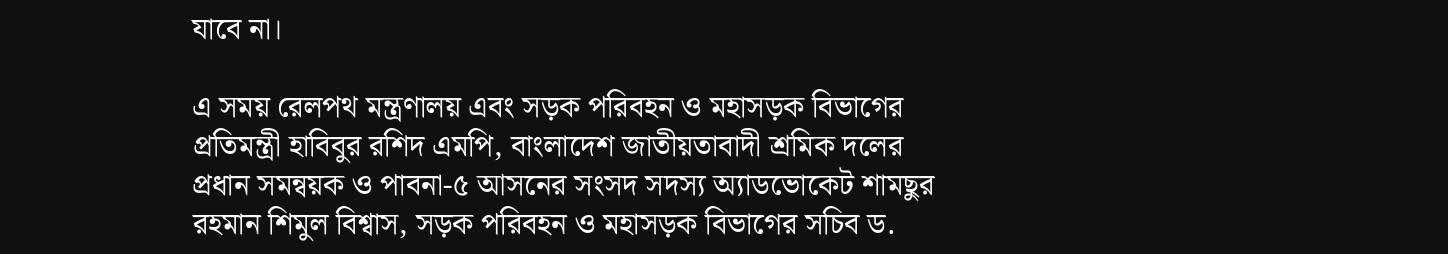যাবে না।

এ সময় রেলপথ মন্ত্রণালয় এবং সড়ক পরিবহন ও মহাসড়ক বিভাগের প্রতিমন্ত্রী হাবিবুর রশিদ এমপি, বাংলাদেশ জাতীয়তাবাদী শ্রমিক দলের প্রধান সমন্বয়ক ও পাবনা-৫ আসনের সংসদ সদস্য অ্যাডভোকেট শামছুর রহমান শিমুল বিশ্বাস, সড়ক পরিবহন ও মহাসড়ক বিভাগের সচিব ড.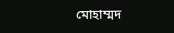মোহাম্মদ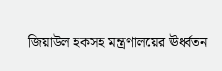জিয়াউল হকসহ মন্ত্রণালয়ের ঊর্ধ্বতন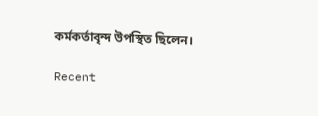কর্মকর্তাবৃন্দ উপস্থিত ছিলেন।

Recent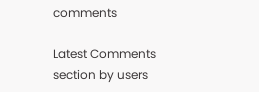comments

Latest Comments section by users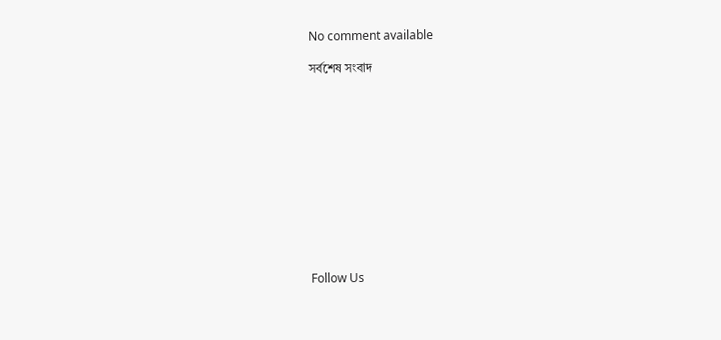No comment available

সর্বশেষ সংবাদ












Follow Us